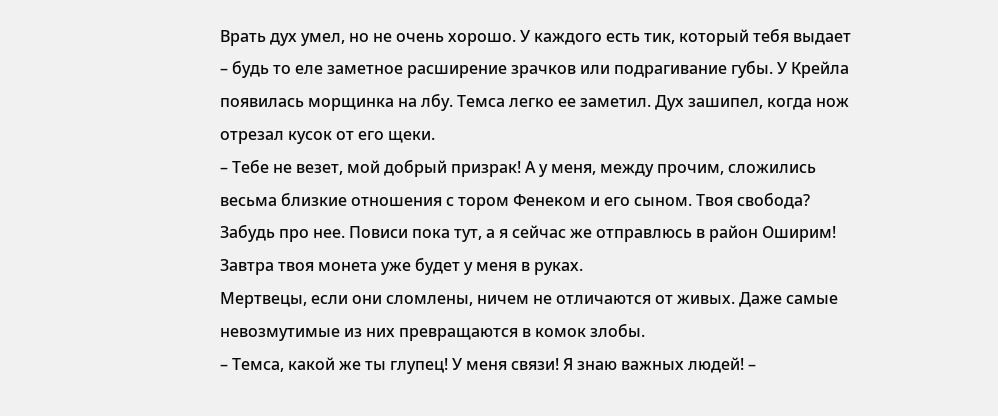Врать дух умел, но не очень хорошо. У каждого есть тик, который тебя выдает – будь то еле заметное расширение зрачков или подрагивание губы. У Крейла появилась морщинка на лбу. Темса легко ее заметил. Дух зашипел, когда нож отрезал кусок от его щеки.
– Тебе не везет, мой добрый призрак! А у меня, между прочим, сложились весьма близкие отношения с тором Фенеком и его сыном. Твоя свобода? Забудь про нее. Повиси пока тут, а я сейчас же отправлюсь в район Оширим! Завтра твоя монета уже будет у меня в руках.
Мертвецы, если они сломлены, ничем не отличаются от живых. Даже самые невозмутимые из них превращаются в комок злобы.
– Темса, какой же ты глупец! У меня связи! Я знаю важных людей! –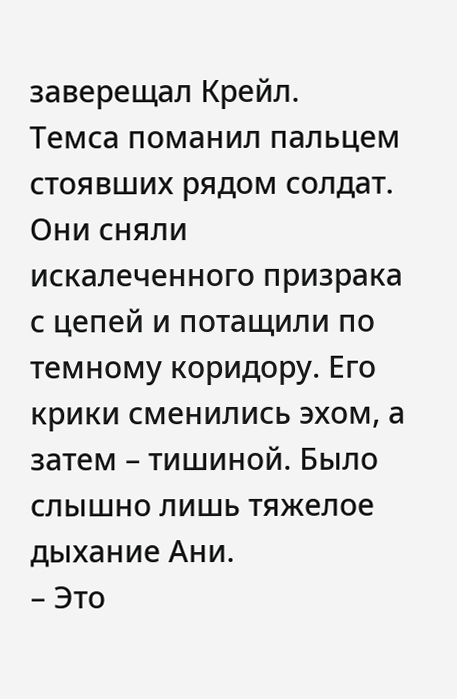заверещал Крейл.
Темса поманил пальцем стоявших рядом солдат. Они сняли искалеченного призрака с цепей и потащили по темному коридору. Его крики сменились эхом, а затем – тишиной. Было слышно лишь тяжелое дыхание Ани.
– Это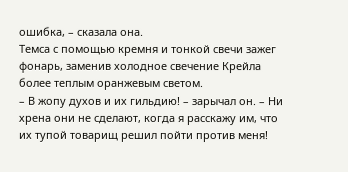ошибка, – сказала она.
Темса с помощью кремня и тонкой свечи зажег фонарь, заменив холодное свечение Крейла более теплым оранжевым светом.
– В жопу духов и их гильдию! – зарычал он. – Ни хрена они не сделают, когда я расскажу им, что их тупой товарищ решил пойти против меня!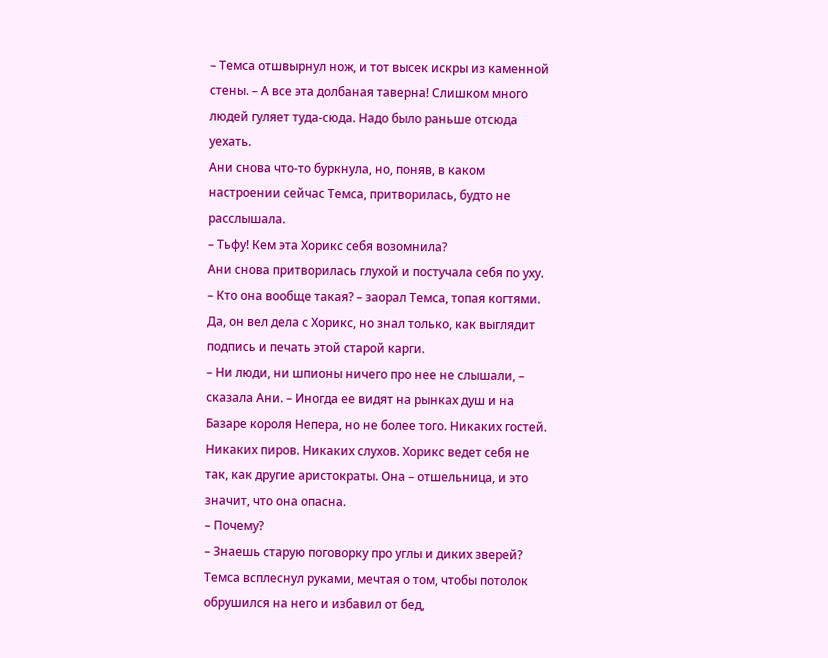– Темса отшвырнул нож, и тот высек искры из каменной стены. – А все эта долбаная таверна! Слишком много людей гуляет туда-сюда. Надо было раньше отсюда уехать.
Ани снова что-то буркнула, но, поняв, в каком настроении сейчас Темса, притворилась, будто не расслышала.
– Тьфу! Кем эта Хорикс себя возомнила?
Ани снова притворилась глухой и постучала себя по уху.
– Кто она вообще такая? – заорал Темса, топая когтями.
Да, он вел дела с Хорикс, но знал только, как выглядит подпись и печать этой старой карги.
– Ни люди, ни шпионы ничего про нее не слышали, – сказала Ани. – Иногда ее видят на рынках душ и на Базаре короля Непера, но не более того. Никаких гостей. Никаких пиров. Никаких слухов. Хорикс ведет себя не так, как другие аристократы. Она – отшельница, и это значит, что она опасна.
– Почему?
– Знаешь старую поговорку про углы и диких зверей?
Темса всплеснул руками, мечтая о том, чтобы потолок обрушился на него и избавил от бед,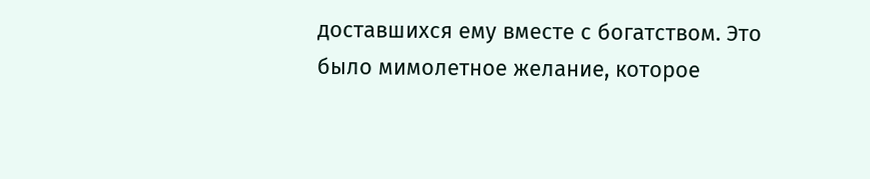доставшихся ему вместе с богатством. Это было мимолетное желание, которое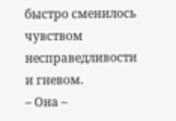быстро сменилось чувством несправедливости и гневом.
– Она –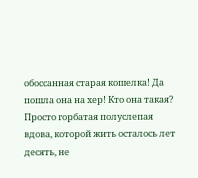обоссанная старая кошелка! Да пошла она на хер! Кто она такая? Просто горбатая полуслепая вдова, которой жить осталось лет десять, не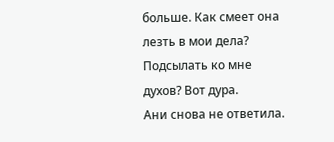больше. Как смеет она лезть в мои дела? Подсылать ко мне духов? Вот дура.
Ани снова не ответила.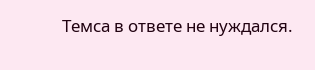Темса в ответе не нуждался.